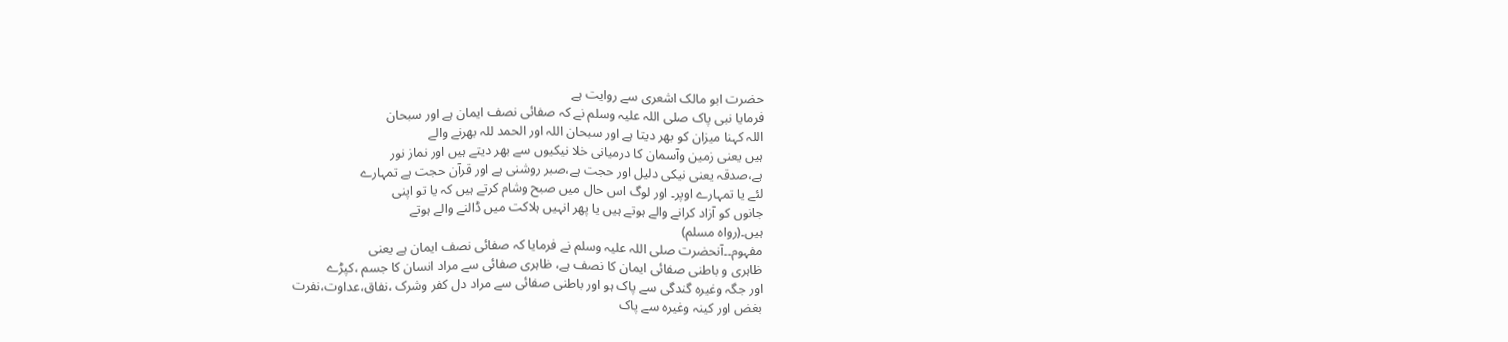حضرت ابو مالک اشعری سے روایت ہے
فرمایا نبی پاک صلی اللہ علیہ وسلم نے کہ صفائی نصف ایمان ہے اور سبحان
اللہ کہنا میزان کو بھر دیتا ہے اور سبحان اللہ اور الحمد للہ بھرنے والے
ہیں یعنی زمین وآسمان کا درمیانی خلا نیکیوں سے بھر دیتے ہیں اور نماز نور
ہے،صدقہ یعنی نیکی دلیل اور حجت ہے،صبر روشنی ہے اور قرآن حجت ہے تمہارے
لئے یا تمہارے اوپر۔ اور لوگ اس حال میں صبح وشام کرتے ہیں کہ یا تو اپنی
جانوں کو آزاد کرانے والے ہوتے ہیں یا پھر انہیں ہلاکت میں ڈالنے والے ہوتے
ہیں۔(رواہ مسلم)
مفہوم۔۔آنحضرت صلی اللہ علیہ وسلم نے فرمایا کہ صفائی نصف ایمان ہے یعنی
ظاہری و باطنی صفائی ایمان کا نصف ہے، ظاہری صفائی سے مراد انسان کا جسم ،کپڑے
اور جگہ وغیرہ گندگی سے پاک ہو اور باطنی صفائی سے مراد دل کفر وشرک ،نفاق،عداوت،نفرت
بغض اور کینہ وغیرہ سے پاک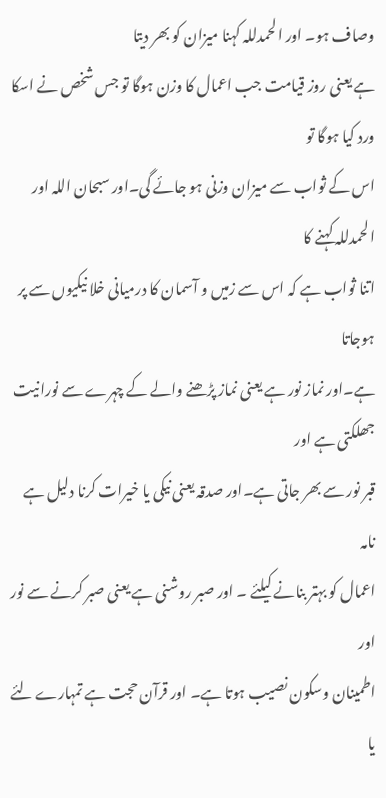وصاف ہو۔ اور الحمدللہ کہنا میزان کو بھر دیتا
ہے یعنی روز قیامت جب اعمال کا وزن ہوگا تو جس شخص نے اسکا ورد کیا ہوگا تو
اس کے ثواب سے میزان وزنی ہو جائے گی۔اور سبحان اللہ اور الحمدللہ کہنے کا
اتنا ثواب ہے کہ اس سے زمیں و آسمان کا درمیانی خلا نیکیوں سے پر ہوجاتا
ہے۔اور نماز نور ہے یعنی نماز پڑھنے والے کے چہرے سے نورانیت جھلکتی ہے اور
قبر نور سے بھر جاتی ہے۔اور صدقہ یعنی نیکی یا خیرات کرنا دلیل ہے نامہ
اعمال کو بہتر بنانے کیلئے ۔ اور صبر روشنی ہے یعنی صبر کرنے سے نور اور
اطمینان وسکون نصیب ہوتا ہے۔ اور قرآن حجت ہے تمہارے لئے یا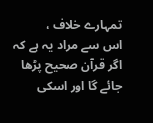تمہارے خلاف ،
اس سے مراد یہ ہے کہ اگر قرآن صحیح پڑھا جائے گا اور اسکی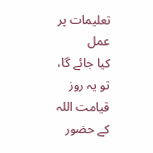تعلیمات پر عمل
کیا جائے گا، تو یہ روز قیامت اللہ کے حضور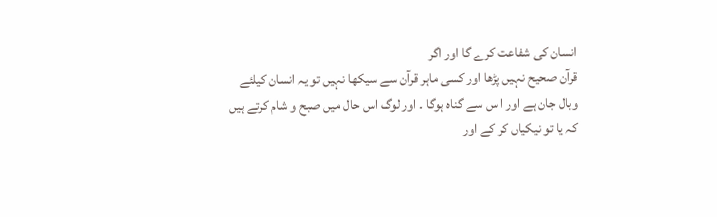انسان کی شفاعت کرے گا اور اگر
قرآن صحیح نہیں پڑھا اور کسی ماہر قرآن سے سیکھا نہیں تو یہ انسان کیلئے
وبال جان ہے اور ا س سے گناہ ہوگا ۔ اور لوگ اس حال میں صبح و شام کرتے ہیں
کہ یا تو نیکیاں کر کے اور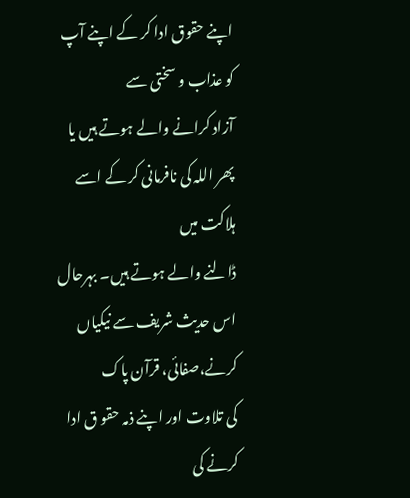اپنے حقوق ادا کر کے اپنے آپ کو عذاب و سختی سے
آزاد کرانے والے ہوتے ہیں یا پھر اللہ کی نافرمانی کر کے اسے ہلاکت میں
ڈالنے والے ہوتے ہیں۔ بہرحال اس حدیث شریف سے نیکیاں کرنے،صفائی، قرآن پاک
کی تلاوت اور اپنے ذمہ حقو ق ادا کرنے کی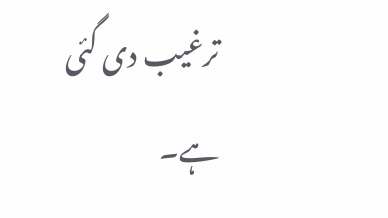ترغیب دی گئی ہے۔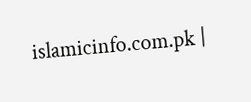islamicinfo.com.pk |